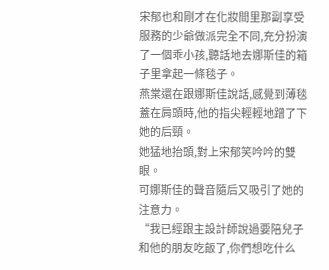宋郁也和剛才在化妝間里那副享受服務的少爺做派完全不同,充分扮演了一個乖小孩,聽話地去娜斯佳的箱子里拿起一條毯子。
燕棠還在跟娜斯佳說話,感覺到薄毯蓋在肩頭時,他的指尖輕輕地蹭了下她的后頸。
她猛地抬頭,對上宋郁笑吟吟的雙眼。
可娜斯佳的聲音隨后又吸引了她的注意力。
“我已經跟主設計師說過要陪兒子和他的朋友吃飯了,你們想吃什么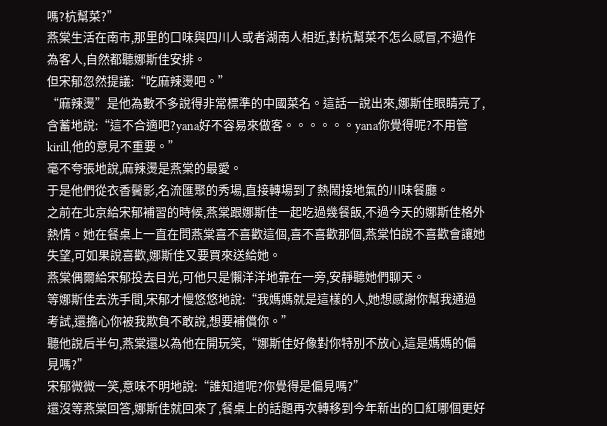嗎?杭幫菜?”
燕棠生活在南市,那里的口味與四川人或者湖南人相近,對杭幫菜不怎么感冒,不過作為客人,自然都聽娜斯佳安排。
但宋郁忽然提議:“吃麻辣燙吧。”
“麻辣燙”是他為數不多說得非常標準的中國菜名。這話一說出來,娜斯佳眼睛亮了,含蓄地說:“這不合適吧?yana好不容易來做客。。。。。。yana你覺得呢?不用管kirill,他的意見不重要。”
毫不夸張地說,麻辣燙是燕棠的最愛。
于是他們從衣香鬢影,名流匯聚的秀場,直接轉場到了熱鬧接地氣的川味餐廳。
之前在北京給宋郁補習的時候,燕棠跟娜斯佳一起吃過幾餐飯,不過今天的娜斯佳格外熱情。她在餐桌上一直在問燕棠喜不喜歡這個,喜不喜歡那個,燕棠怕說不喜歡會讓她失望,可如果說喜歡,娜斯佳又要買來送給她。
燕棠偶爾給宋郁投去目光,可他只是懶洋洋地靠在一旁,安靜聽她們聊天。
等娜斯佳去洗手間,宋郁才慢悠悠地說:“我媽媽就是這樣的人,她想感謝你幫我通過考試,還擔心你被我欺負不敢說,想要補償你。”
聽他說后半句,燕棠還以為他在開玩笑,“娜斯佳好像對你特別不放心,這是媽媽的偏見嗎?”
宋郁微微一笑,意味不明地說:“誰知道呢?你覺得是偏見嗎?”
還沒等燕棠回答,娜斯佳就回來了,餐桌上的話題再次轉移到今年新出的口紅哪個更好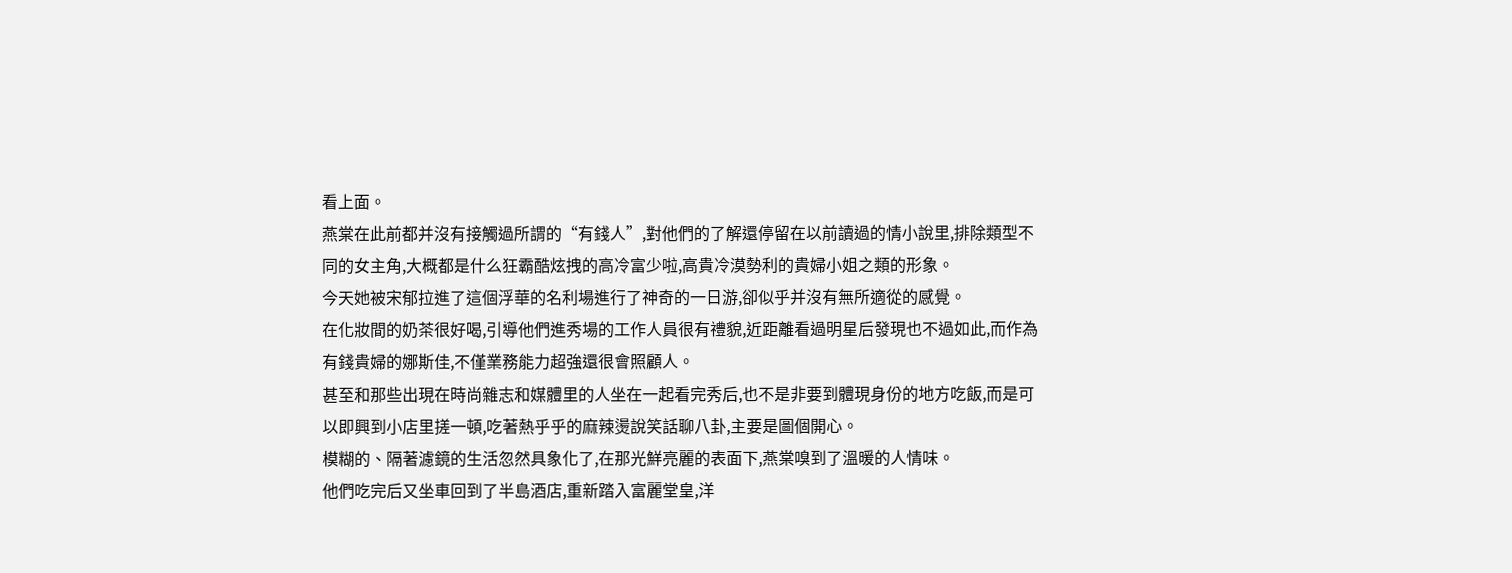看上面。
燕棠在此前都并沒有接觸過所謂的“有錢人”,對他們的了解還停留在以前讀過的情小說里,排除類型不同的女主角,大概都是什么狂霸酷炫拽的高冷富少啦,高貴冷漠勢利的貴婦小姐之類的形象。
今天她被宋郁拉進了這個浮華的名利場進行了神奇的一日游,卻似乎并沒有無所適從的感覺。
在化妝間的奶茶很好喝,引導他們進秀場的工作人員很有禮貌,近距離看過明星后發現也不過如此,而作為有錢貴婦的娜斯佳,不僅業務能力超強還很會照顧人。
甚至和那些出現在時尚雜志和媒體里的人坐在一起看完秀后,也不是非要到體現身份的地方吃飯,而是可以即興到小店里搓一頓,吃著熱乎乎的麻辣燙說笑話聊八卦,主要是圖個開心。
模糊的、隔著濾鏡的生活忽然具象化了,在那光鮮亮麗的表面下,燕棠嗅到了溫暖的人情味。
他們吃完后又坐車回到了半島酒店,重新踏入富麗堂皇,洋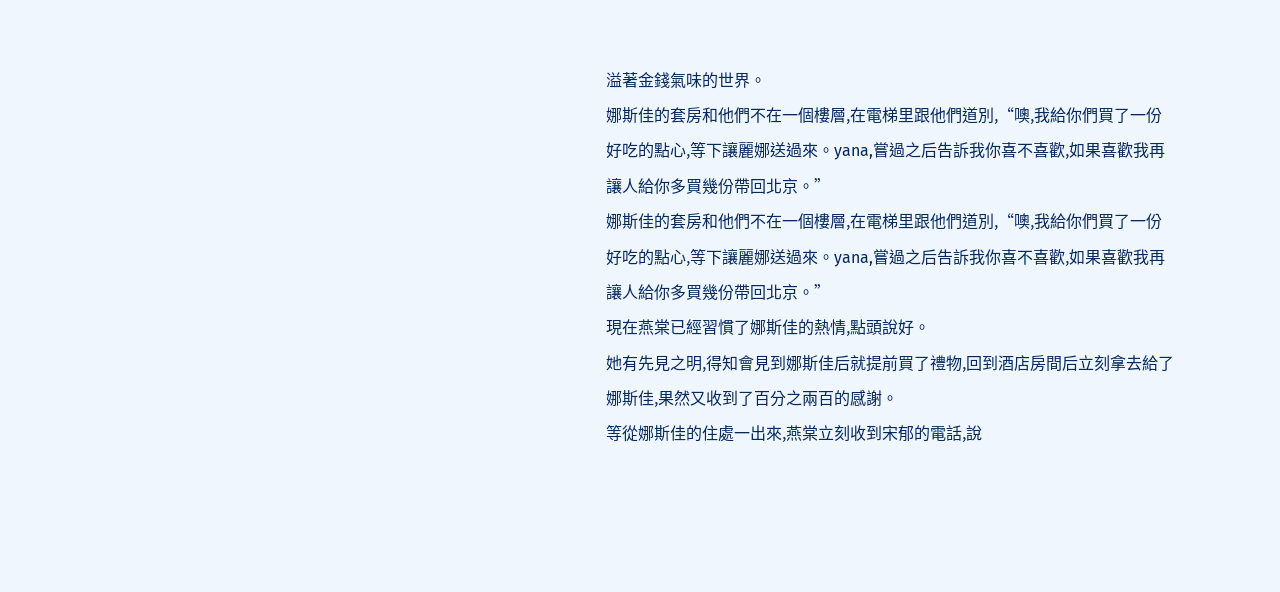溢著金錢氣味的世界。
娜斯佳的套房和他們不在一個樓層,在電梯里跟他們道別,“噢,我給你們買了一份好吃的點心,等下讓麗娜送過來。yana,嘗過之后告訴我你喜不喜歡,如果喜歡我再讓人給你多買幾份帶回北京。”
娜斯佳的套房和他們不在一個樓層,在電梯里跟他們道別,“噢,我給你們買了一份好吃的點心,等下讓麗娜送過來。yana,嘗過之后告訴我你喜不喜歡,如果喜歡我再讓人給你多買幾份帶回北京。”
現在燕棠已經習慣了娜斯佳的熱情,點頭說好。
她有先見之明,得知會見到娜斯佳后就提前買了禮物,回到酒店房間后立刻拿去給了娜斯佳,果然又收到了百分之兩百的感謝。
等從娜斯佳的住處一出來,燕棠立刻收到宋郁的電話,說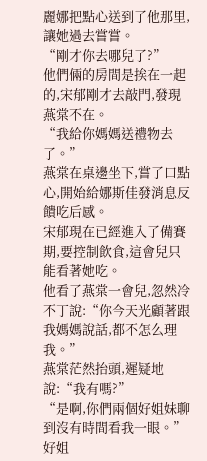麗娜把點心送到了他那里,讓她過去嘗嘗。
“剛才你去哪兒了?”
他們倆的房間是挨在一起的,宋郁剛才去敲門,發現燕棠不在。
“我給你媽媽送禮物去了。”
燕棠在桌邊坐下,嘗了口點心,開始給娜斯佳發消息反饋吃后感。
宋郁現在已經進入了備賽期,要控制飲食,這會兒只能看著她吃。
他看了燕棠一會兒,忽然冷不丁說:“你今天光顧著跟我媽媽說話,都不怎么理我。”
燕棠茫然抬頭,遲疑地說:“我有嗎?”
“是啊,你們兩個好姐妹聊到沒有時間看我一眼。”
好姐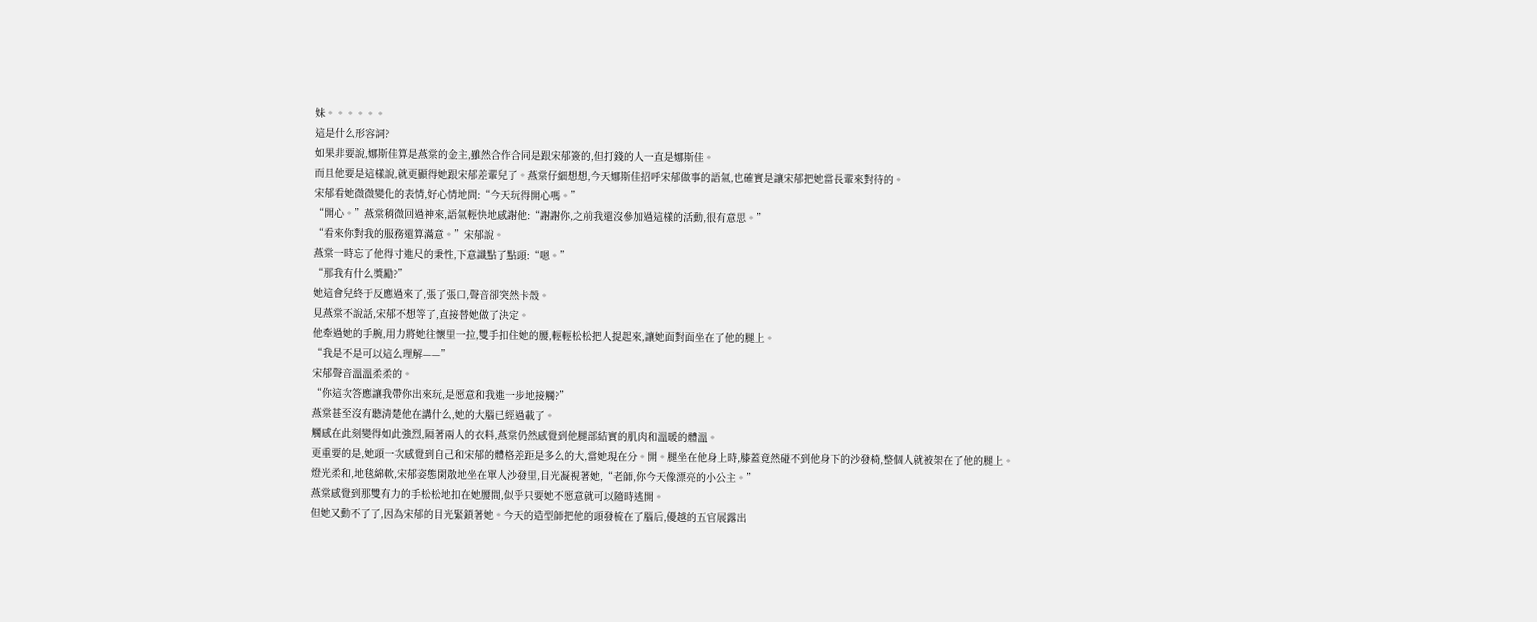妹。。。。。。
這是什么形容詞?
如果非要說,娜斯佳算是燕棠的金主,雖然合作合同是跟宋郁簽的,但打錢的人一直是娜斯佳。
而且他要是這樣說,就更顯得她跟宋郁差輩兒了。燕棠仔細想想,今天娜斯佳招呼宋郁做事的語氣,也確實是讓宋郁把她當長輩來對待的。
宋郁看她微微變化的表情,好心情地問:“今天玩得開心嗎。”
“開心。”燕棠稍微回過神來,語氣輕快地感謝他:“謝謝你,之前我還沒參加過這樣的活動,很有意思。”
“看來你對我的服務還算滿意。”宋郁說。
燕棠一時忘了他得寸進尺的秉性,下意識點了點頭:“嗯。”
“那我有什么獎勵?”
她這會兒終于反應過來了,張了張口,聲音卻突然卡殼。
見燕棠不說話,宋郁不想等了,直接替她做了決定。
他牽過她的手腕,用力將她往懷里一拉,雙手扣住她的腰,輕輕松松把人提起來,讓她面對面坐在了他的腿上。
“我是不是可以這么理解——”
宋郁聲音溫溫柔柔的。
“你這次答應讓我帶你出來玩,是愿意和我進一步地接觸?”
燕棠甚至沒有聽清楚他在講什么,她的大腦已經過載了。
觸感在此刻變得如此強烈,隔著兩人的衣料,燕棠仍然感覺到他腿部結實的肌肉和溫暖的體溫。
更重要的是,她頭一次感覺到自己和宋郁的體格差距是多么的大,當她現在分。開。腿坐在他身上時,膝蓋竟然碰不到他身下的沙發椅,整個人就被架在了他的腿上。
燈光柔和,地毯綿軟,宋郁姿態閑散地坐在單人沙發里,目光凝視著她,“老師,你今天像漂亮的小公主。”
燕棠感覺到那雙有力的手松松地扣在她腰間,似乎只要她不愿意就可以隨時逃開。
但她又動不了了,因為宋郁的目光緊鎖著她。今天的造型師把他的頭發梳在了腦后,優越的五官展露出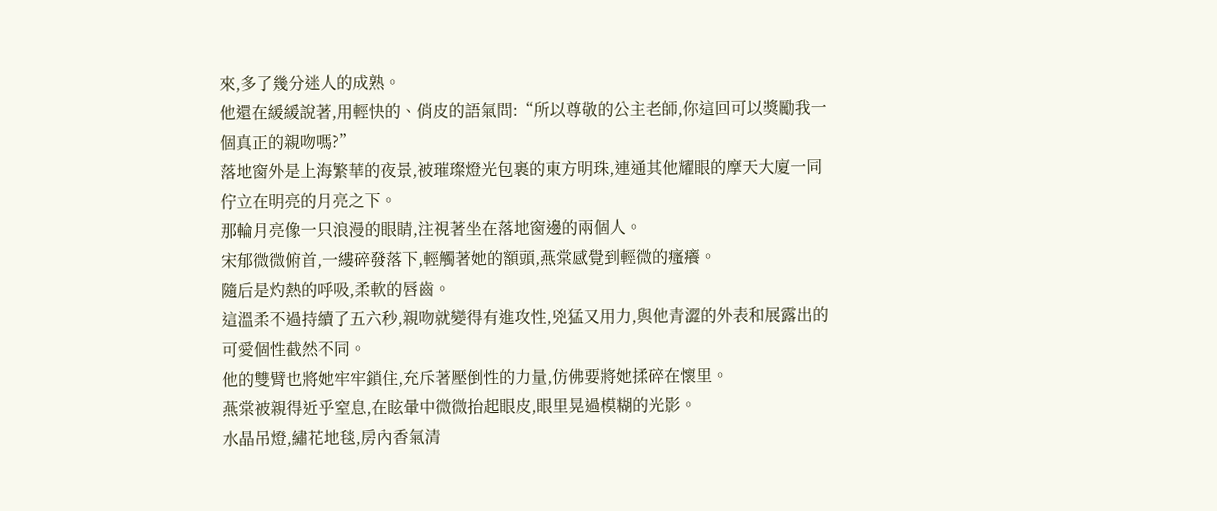來,多了幾分迷人的成熟。
他還在緩緩說著,用輕快的、俏皮的語氣問:“所以尊敬的公主老師,你這回可以獎勵我一個真正的親吻嗎?”
落地窗外是上海繁華的夜景,被璀璨燈光包裹的東方明珠,連通其他耀眼的摩天大廈一同佇立在明亮的月亮之下。
那輪月亮像一只浪漫的眼睛,注視著坐在落地窗邊的兩個人。
宋郁微微俯首,一縷碎發落下,輕觸著她的額頭,燕棠感覺到輕微的瘙癢。
隨后是灼熱的呼吸,柔軟的唇齒。
這溫柔不過持續了五六秒,親吻就變得有進攻性,兇猛又用力,與他青澀的外表和展露出的可愛個性截然不同。
他的雙臂也將她牢牢鎖住,充斥著壓倒性的力量,仿佛要將她揉碎在懷里。
燕棠被親得近乎窒息,在眩暈中微微抬起眼皮,眼里晃過模糊的光影。
水晶吊燈,繡花地毯,房內香氣清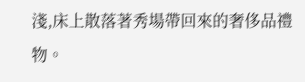淺,床上散落著秀場帶回來的奢侈品禮物。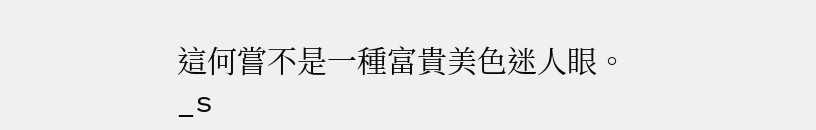這何嘗不是一種富貴美色迷人眼。
_s